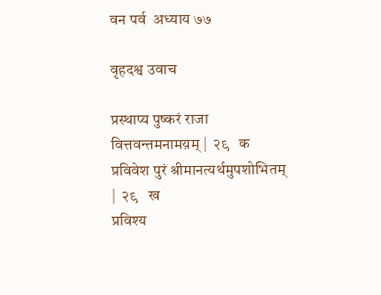वन पर्व  अध्याय ७७

वृहदश्व उवाच

प्रस्थाप्य पुष्करं राजा वित्तवन्तमनामय़म् |  २९   क
प्रविवेश पुरं श्रीमानत्यर्थमुपशोभितम् |  २९   ख
प्रविश्य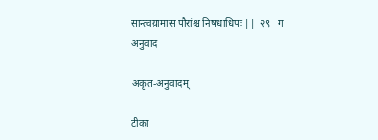सान्त्वय़ामास पौरांश्च निषधाधिपः ||  २९   ग
अनुवाद

अकृत-अनुवादम्

टीका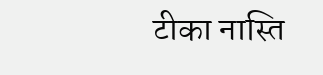टीका नास्ति